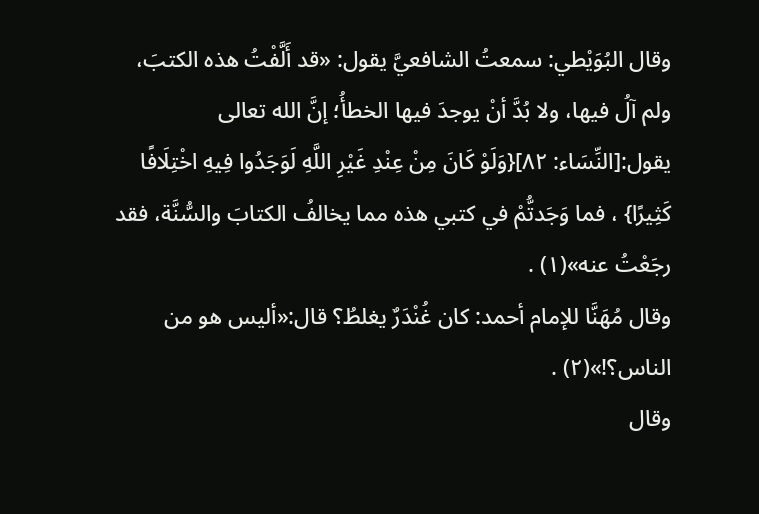وقال البُوَيْطي: سمعتُ الشافعيَّ يقول: «قد أَلَّفْتُ هذه الكتبَ، ولم آلُ فيها، ولا بُدَّ أنْ يوجدَ فيها الخطأُ؛ إنَّ الله تعالى يقول:[النِّسَاء: ٨٢]{وَلَوْ كَانَ مِنْ عِنْدِ غَيْرِ اللَّهِ لَوَجَدُوا فِيهِ اخْتِلَافًا كَثِيرًا} ، فما وَجَدتُّمْ في كتبي هذه مما يخالفُ الكتابَ والسُّنَّة، فقد رجَعْتُ عنه»(١) .
وقال مُهَنَّا للإمام أحمد: كان غُنْدَرٌ يغلطُ؟ قال:«أليس هو من الناس؟!»(٢) .
وقال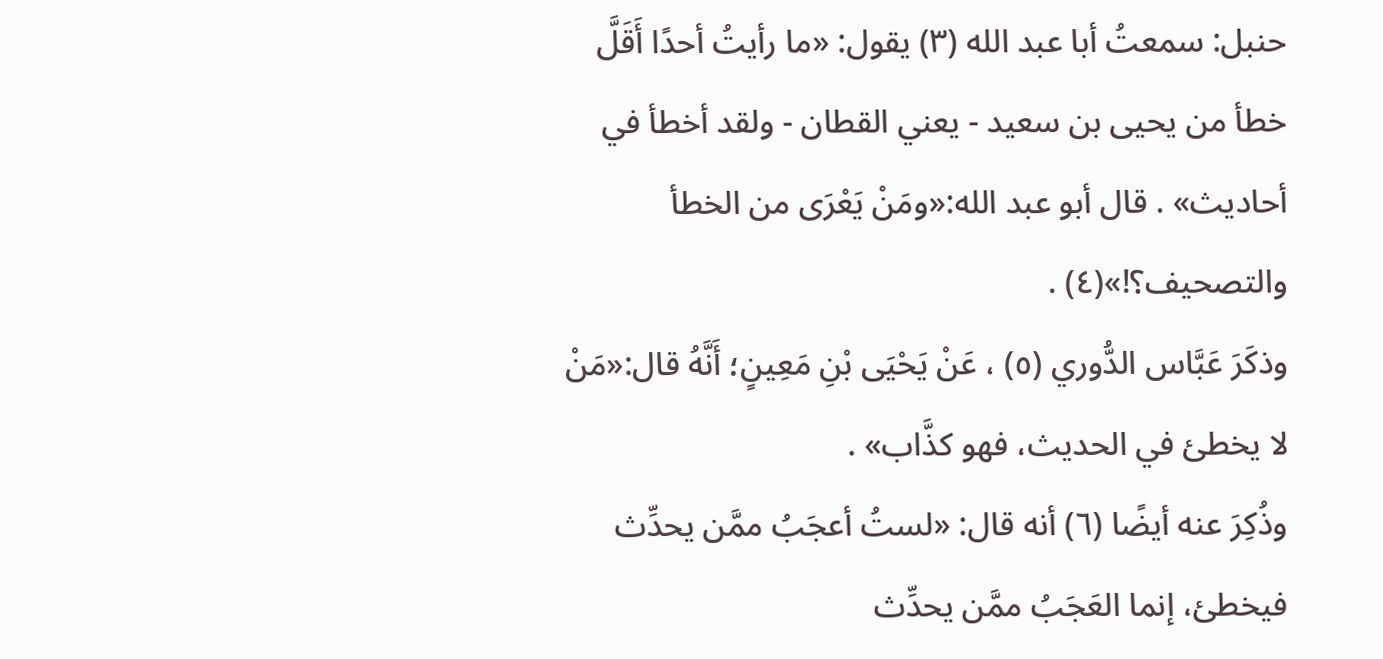حنبل: سمعتُ أبا عبد الله (٣) يقول: «ما رأيتُ أحدًا أَقَلَّ خطأ من يحيى بن سعيد - يعني القطان - ولقد أخطأ في أحاديث» . قال أبو عبد الله:«ومَنْ يَعْرَى من الخطأ والتصحيف؟!»(٤) .
وذكَرَ عَبَّاس الدُّوري (٥) ، عَنْ يَحْيَى بْنِ مَعِينٍ؛ أَنَّهُ قال:«مَنْ لا يخطئ في الحديث، فهو كذَّاب» .
وذُكِرَ عنه أيضًا (٦) أنه قال: «لستُ أعجَبُ ممَّن يحدِّث فيخطئ، إنما العَجَبُ ممَّن يحدِّث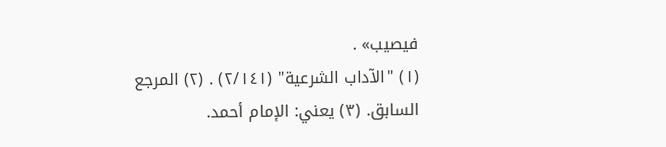فيصيب» .
(١) "الآداب الشرعية" (٢/١٤١) . (٢) المرجع السابق. (٣) يعني: الإمام أحمد.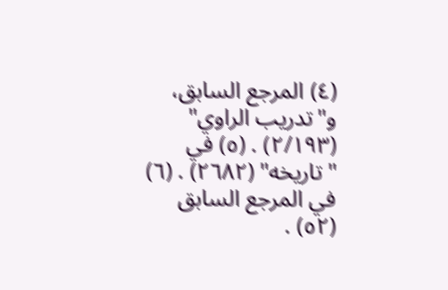(٤) المرجع السابق، و"تدريب الراوي" (٢/١٩٣) . (٥) في "تاريخه" (٢٦٨٢) . (٦) في المرجع السابق (٥٢) .